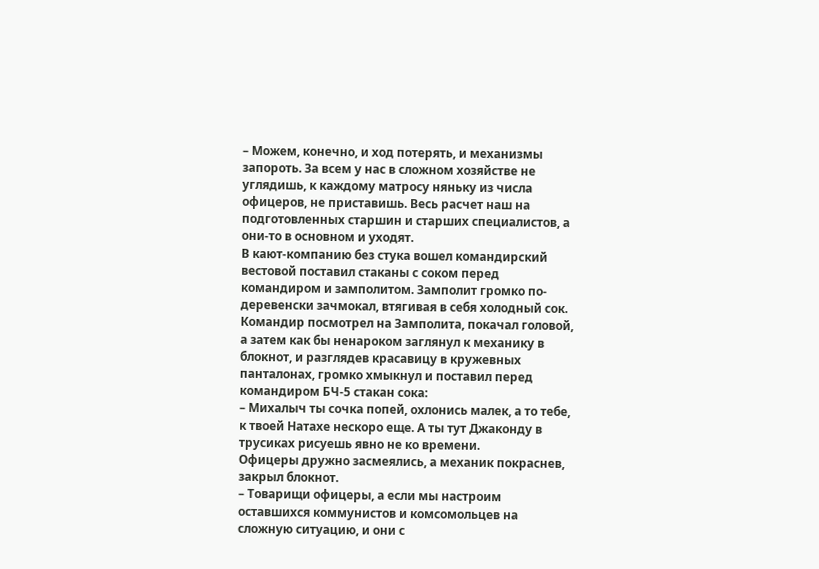– Можем, конечно, и ход потерять, и механизмы запороть. За всем у нас в сложном хозяйстве не углядишь, к каждому матросу няньку из числа офицеров, не приставишь. Весь расчет наш на подготовленных старшин и старших специалистов, а они-то в основном и уходят.
В кают-компанию без стука вошел командирский вестовой поставил стаканы с соком перед командиром и замполитом. Замполит громко по-деревенски зачмокал, втягивая в себя холодный сок.
Командир посмотрел на Замполита, покачал головой, а затем как бы ненароком заглянул к механику в блокнот, и разглядев красавицу в кружевных панталонах, громко хмыкнул и поставил перед командиром БЧ-5 стакан сока:
– Михалыч ты сочка попей, охлонись малек, а то тебе, к твоей Натахе нескоро еще. А ты тут Джаконду в трусиках рисуешь явно не ко времени.
Офицеры дружно засмеялись, а механик покраснев, закрыл блокнот.
– Товарищи офицеры, а если мы настроим оставшихся коммунистов и комсомольцев на сложную ситуацию, и они с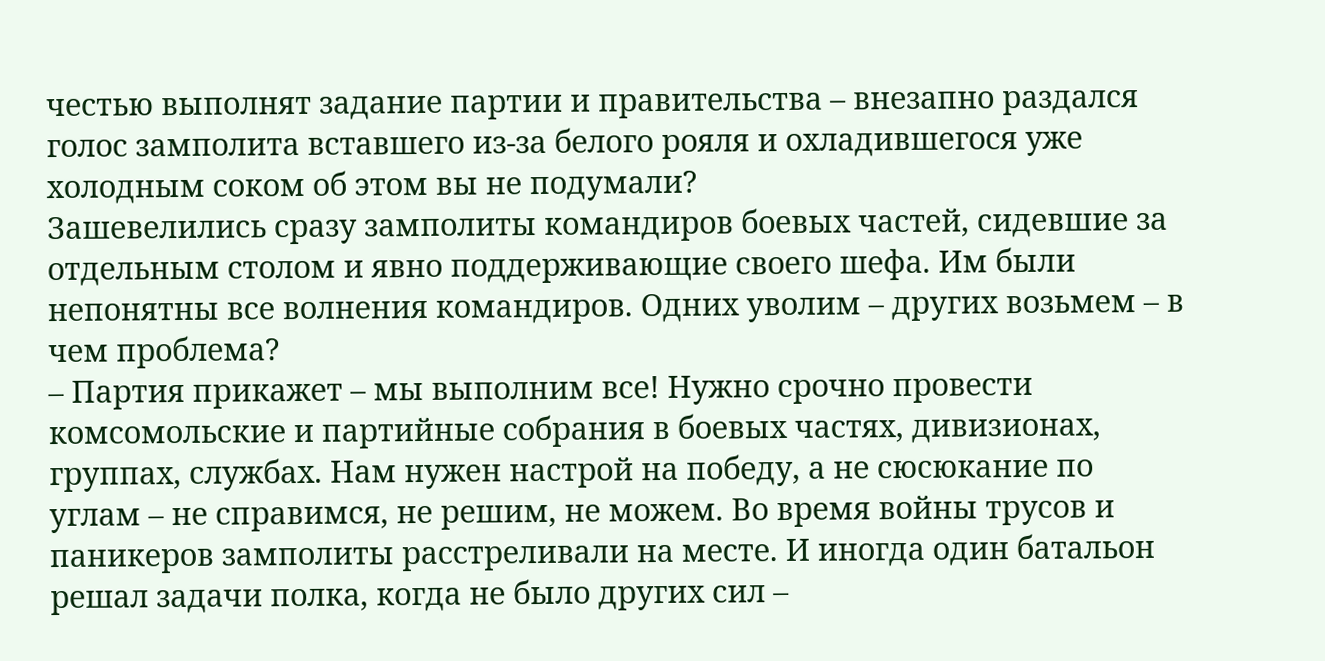честью выполнят задание партии и правительства – внезапно раздался голос замполита вставшего из-за белого рояля и охладившегося уже холодным соком об этом вы не подумали?
Зашевелились сразу замполиты командиров боевых частей, сидевшие за отдельным столом и явно поддерживающие своего шефа. Им были непонятны все волнения командиров. Одних уволим – других возьмем – в чем проблема?
– Партия прикажет – мы выполним все! Нужно срочно провести комсомольские и партийные собрания в боевых частях, дивизионах, группах, службах. Нам нужен настрой на победу, а не сюсюкание по углам – не справимся, не решим, не можем. Во время войны трусов и паникеров замполиты расстреливали на месте. И иногда один батальон решал задачи полка, когда не было других сил –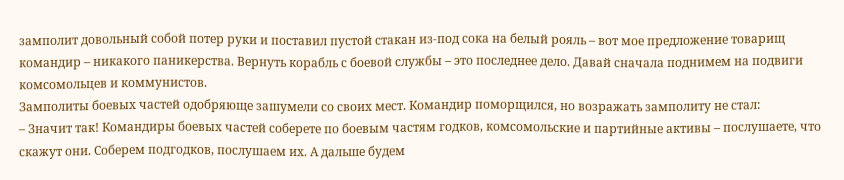замполит довольный собой потер руки и поставил пустой стакан из-под сока на белый рояль – вот мое предложение товарищ командир – никакого паникерства. Вернуть корабль с боевой службы – это последнее дело. Давай сначала поднимем на подвиги комсомольцев и коммунистов.
Замполиты боевых частей одобряюще зашумели со своих мест. Командир поморщился, но возражать замполиту не стал:
– Значит так! Командиры боевых частей соберете по боевым частям годков, комсомольские и партийные активы – послушаете, что скажут они. Соберем подгодков, послушаем их. А дальше будем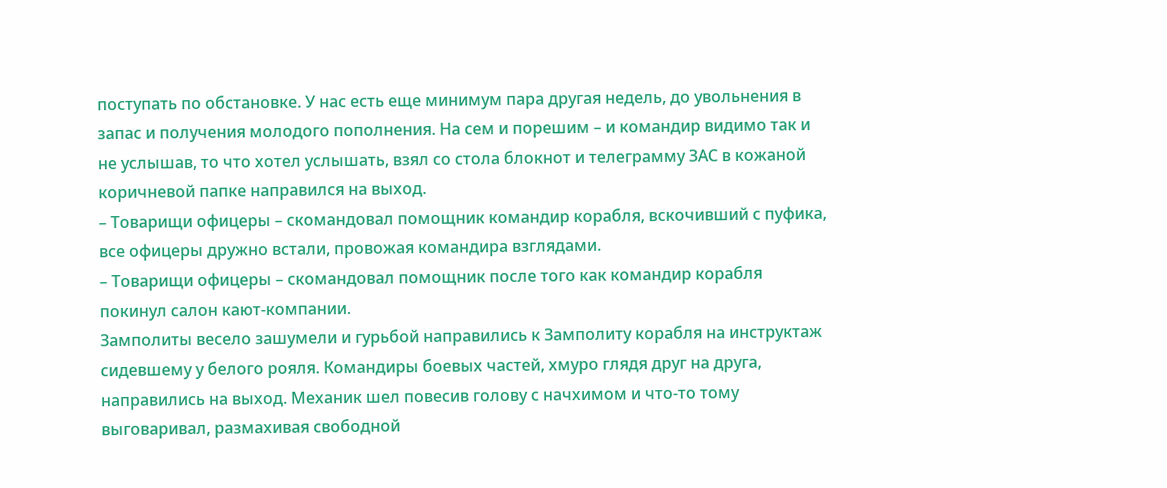поступать по обстановке. У нас есть еще минимум пара другая недель, до увольнения в запас и получения молодого пополнения. На сем и порешим – и командир видимо так и не услышав, то что хотел услышать, взял со стола блокнот и телеграмму ЗАС в кожаной коричневой папке направился на выход.
– Товарищи офицеры – скомандовал помощник командир корабля, вскочивший с пуфика, все офицеры дружно встали, провожая командира взглядами.
– Товарищи офицеры – скомандовал помощник после того как командир корабля покинул салон кают-компании.
Замполиты весело зашумели и гурьбой направились к Замполиту корабля на инструктаж сидевшему у белого рояля. Командиры боевых частей, хмуро глядя друг на друга, направились на выход. Механик шел повесив голову с начхимом и что-то тому выговаривал, размахивая свободной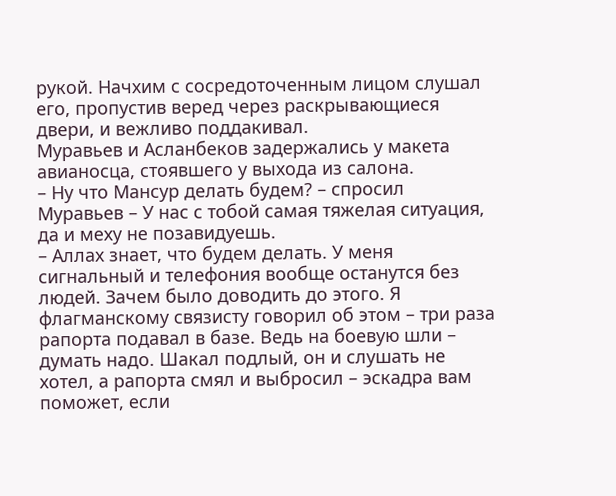рукой. Начхим с сосредоточенным лицом слушал его, пропустив веред через раскрывающиеся двери, и вежливо поддакивал.
Муравьев и Асланбеков задержались у макета авианосца, стоявшего у выхода из салона.
– Ну что Мансур делать будем? – спросил Муравьев – У нас с тобой самая тяжелая ситуация, да и меху не позавидуешь.
– Аллах знает, что будем делать. У меня сигнальный и телефония вообще останутся без людей. Зачем было доводить до этого. Я флагманскому связисту говорил об этом – три раза рапорта подавал в базе. Ведь на боевую шли – думать надо. Шакал подлый, он и слушать не хотел, а рапорта смял и выбросил – эскадра вам поможет, если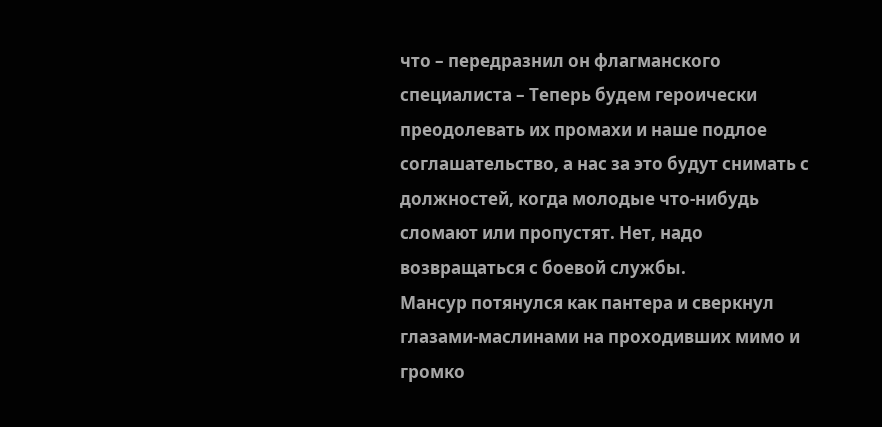что – передразнил он флагманского специалиста – Теперь будем героически преодолевать их промахи и наше подлое соглашательство, а нас за это будут снимать с должностей, когда молодые что-нибудь сломают или пропустят. Нет, надо возвращаться с боевой службы.
Мансур потянулся как пантера и сверкнул глазами-маслинами на проходивших мимо и громко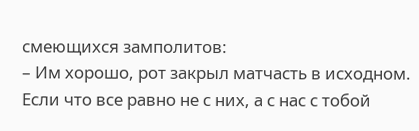смеющихся замполитов:
– Им хорошо, рот закрыл матчасть в исходном. Если что все равно не с них, а с нас с тобой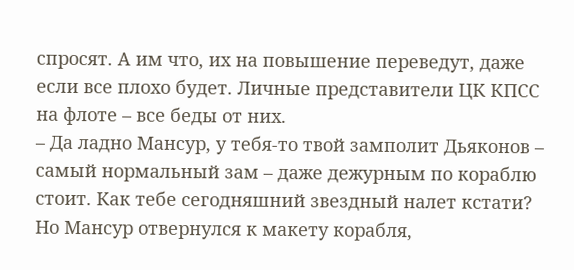спросят. А им что, их на повышение переведут, даже если все плохо будет. Личные представители ЦК КПСС на флоте – все беды от них.
– Да ладно Мансур, у тебя-то твой замполит Дьяконов – самый нормальный зам – даже дежурным по кораблю стоит. Как тебе сегодняшний звездный налет кстати?
Но Мансур отвернулся к макету корабля,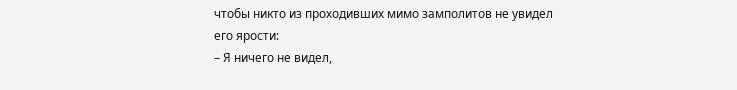чтобы никто из проходивших мимо замполитов не увидел его ярости:
– Я ничего не видел,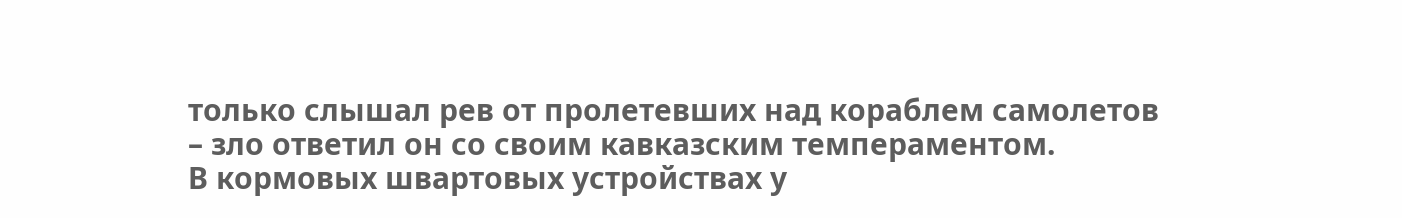только слышал рев от пролетевших над кораблем самолетов – зло ответил он со своим кавказским темпераментом.
В кормовых швартовых устройствах у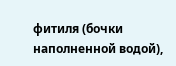фитиля (бочки наполненной водой),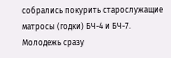собрались покурить старослужащие матросы (годки) БЧ-4 и БЧ-7. Молодежь сразу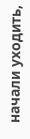начали уходить,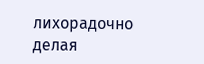лихорадочно делая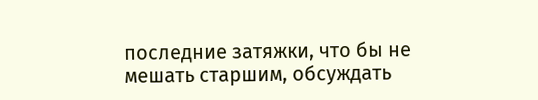последние затяжки, что бы не мешать старшим, обсуждать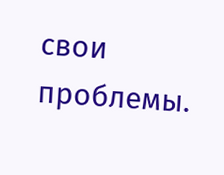свои проблемы.